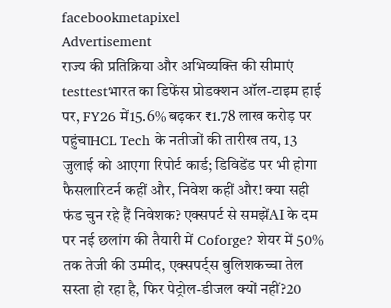facebookmetapixel
Advertisement
राज्य की प्रतिक्रिया और अभिव्यक्ति की सीमाएं testtestभारत का डिफेंस प्रोडक्शन ऑल-टाइम हाई पर, FY26 में15.6% बढ़कर ₹1.78 लाख करोड़ पर पहुंचाHCL Tech के नतीजों की तारीख तय, 13 जुलाई को आएगा रिपोर्ट कार्ड; डिविडेंड पर भी होगा फैसलारिटर्न कहीं और, निवेश कहीं और! क्या सही फंड चुन रहे हैं निवेशक? एक्सपर्ट से समझेंAI के दम पर नई छलांग की तैयारी में Coforge? शेयर में 50% तक तेजी की उम्मीद, एक्सपर्ट्स बुलिशकच्चा तेल सस्ता हो रहा है, फिर पेट्रोल-डीजल क्यों नहीं?20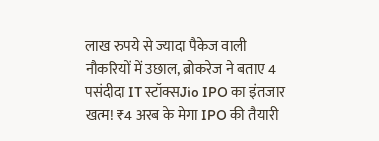लाख रुपये से ज्यादा पैकेज वाली नौकरियों में उछाल, ब्रोकरेज ने बताए 4 पसंदीदा IT स्टॉक्सJio IPO का इंतजार खत्म! ₹4 अरब के मेगा IPO की तैयारी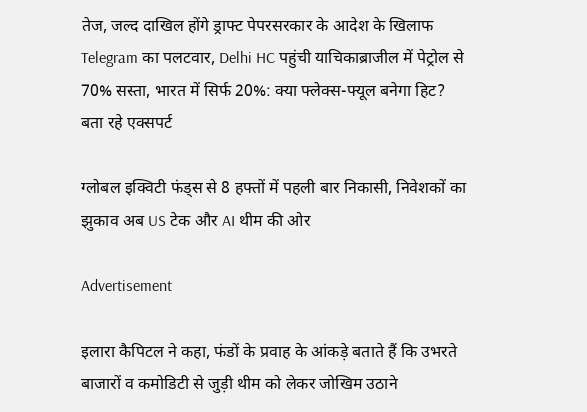तेज, जल्द दाखिल होंगे ड्राफ्ट पेपरसरकार के आदेश के खिलाफ Telegram का पलटवार, Delhi HC पहुंची याचिकाब्राजील में पेट्रोल से 70% सस्ता, भारत में सिर्फ 20%: क्या फ्लेक्स-फ्यूल बनेगा हिट? बता रहे एक्सपर्ट

ग्लोबल इक्विटी फंड्स से 8 हफ्तों में पहली बार निकासी, निवेशकों का झुकाव अब US टेक और AI थीम की ओर

Advertisement

इलारा कैपिटल ने कहा, फंडों के प्रवाह के आंकड़े बताते हैं कि उभरते बाजारों व कमोडिटी से जुड़ी थीम को लेकर जोखिम उठाने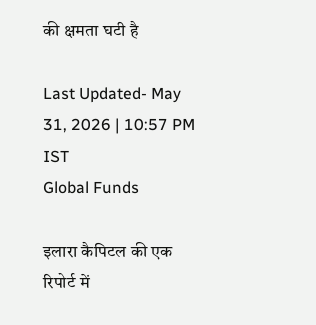की क्षमता घटी है

Last Updated- May 31, 2026 | 10:57 PM IST
Global Funds

इलारा कैपिटल की एक रिपोर्ट में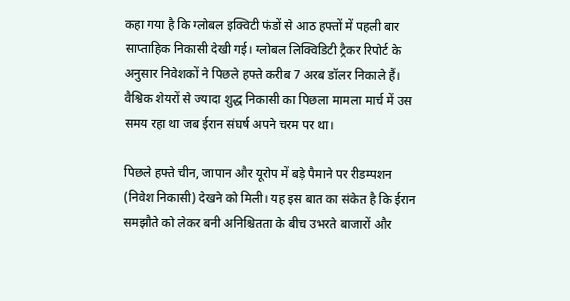कहा गया है कि ग्लोबल इक्विटी फंडों से आठ हफ्तों में पहली बार साप्ताहिक निकासी देखी गई। ग्लोबल लिक्विडिटी ट्रैकर रिपोर्ट के अनुसार निवेशकों ने पिछले हफ्ते करीब 7 अरब डॉलर निकाले हैं। वैश्विक शेयरों से ज्यादा शुद्ध निकासी का पिछला मामला मार्च में उस समय रहा था जब ईरान संघर्ष अपने चरम पर था।

पिछले हफ्ते चीन, जापान और यूरोप में बड़े पैमाने पर रीडम्पशन (निवेश निकासी) देखने को मिली। यह इस बात का संकेत है कि ईरान समझौते को लेकर बनी अनिश्चितता के बीच उभरते बाजारों और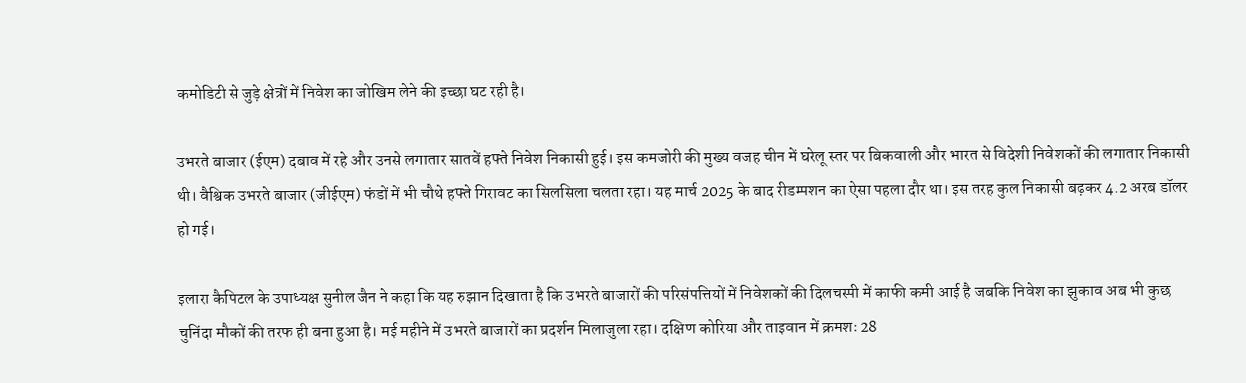कमोडिटी से जुड़े क्षेत्रों में निवेश का जोखिम लेने की इच्छा घट रही है।

उभरते बाजार (ईएम) दबाव में रहे और उनसे लगातार सातवें हफ्ते निवेश निकासी हुई। इस कमजोरी की मुख्य वजह चीन में घरेलू स्तर पर बिकवाली और भारत से विदेशी निवेशकों की लगातार निकासी थी। वैश्विक उभरते बाजार (जीईएम) फंडों में भी चौथे हफ्ते गिरावट का सिलसिला चलता रहा। यह मार्च 2025 के बाद रीडम्पशन का ऐसा पहला दौर था। इस तरह कुल निकासी बढ़कर 4.2 अरब डॉलर हो गई।

इलारा कैपिटल के उपाध्यक्ष सुनील जैन ने कहा कि यह रुझान दिखाता है कि उभरते बाजारों की परिसंपत्तियों में निवेशकों की दिलचस्पी में काफी कमी आई है जबकि निवेश का झुकाव अब भी कुछ चुनिंदा मौकों की तरफ ही बना हुआ है। मई महीने में उभरते बाजारों का प्रदर्शन मिलाजुला रहा। दक्षिण कोरिया और ताइवान में क्रमशः 28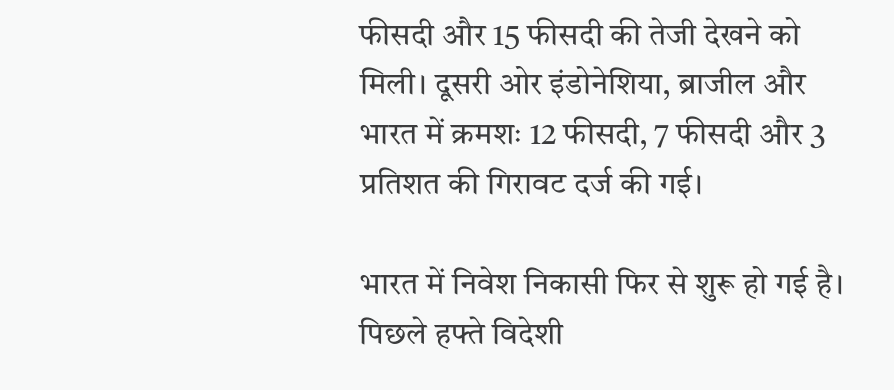फीसदी और 15 फीसदी की तेजी देखने को मिली। दूसरी ओर इंडोनेशिया, ब्राजील और भारत में क्रमशः 12 फीसदी, 7 फीसदी और 3 प्रतिशत की गिरावट दर्ज की गई।

भारत में निवेश निकासी फिर से शुरू हो गई है। पिछले हफ्ते विदेशी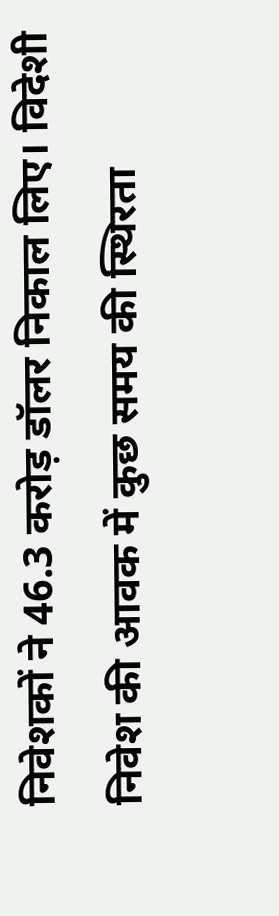निवेशकों ने 46.3 करोड़ डॉलर निकाल लिए। विदेशी निवेश की आवक में कुछ समय की स्थिरता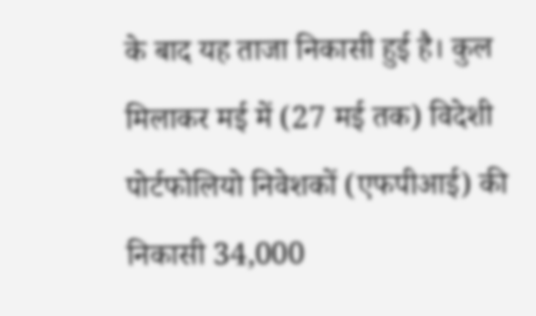के बाद यह ताजा निकासी हुई है। कुल मिलाकर मई में (27 मई तक) विदेशी पोर्टफोलियो निवेशकों (एफपीआई) की निकासी 34,000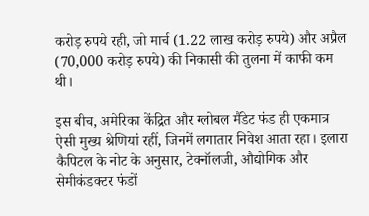करोड़ रुपये रही, जो मार्च (1.22 लाख करोड़ रुपये) और अप्रैल (70,000 करोड़ रुपये) की निकासी की तुलना में काफी कम थी।

इस बीच, अमेरिका केंद्रित और ग्लोबल मैंडेट फंड ही एकमात्र ऐसी मुख्य श्रेणियां रहीं, जिनमें लगातार निवेश आता रहा। इलारा कैपिटल के नोट के अनुसार, टेक्नॉलजी, औद्योगिक और सेमीकंडक्टर फंडों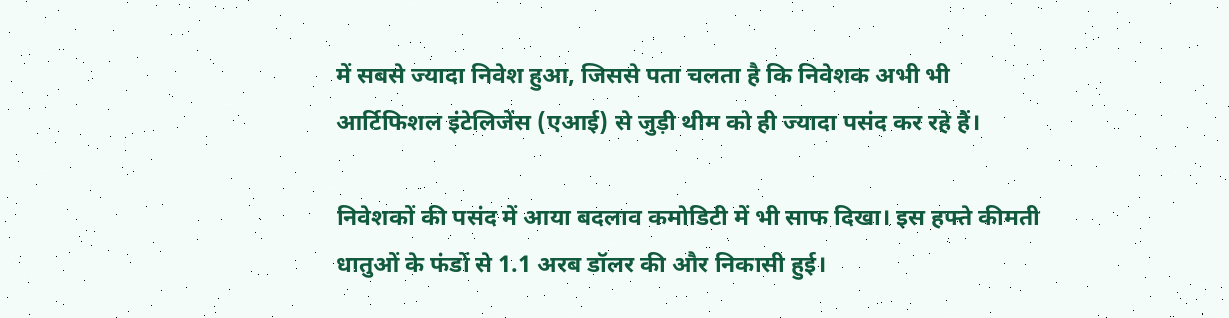में सबसे ज्यादा निवेश हुआ, जिससे पता चलता है कि निवेशक अभी भी आर्टिफिशल इंटेलिजेंस (एआई) से जुड़ी थीम को ही ज्यादा पसंद कर रहे हैं।

निवेशकों की पसंद में आया बदलाव कमोडिटी में भी साफ दिखा। इस हफ्ते कीमती धातुओं के फंडों से 1.1 अरब डॉलर की और निकासी हुई।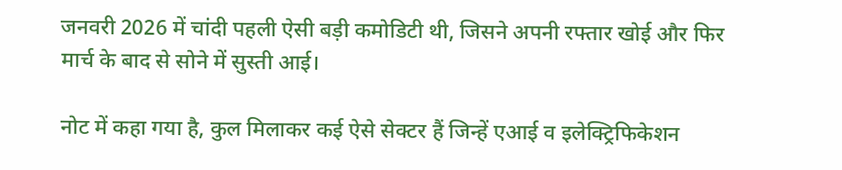जनवरी 2026 में चांदी पहली ऐसी बड़ी कमोडिटी थी, जिसने अपनी रफ्तार खोई और फिर मार्च के बाद से सोने में सुस्ती आई।

नोट में कहा गया है, कुल मिलाकर कई ऐसे सेक्टर हैं जिन्हें एआई व इलेक्ट्रिफिकेशन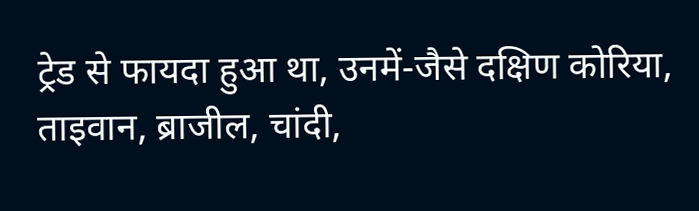ट्रेड से फायदा हुआ था, उनमें-जैसे दक्षिण कोरिया, ताइवान, ब्राजील, चांदी,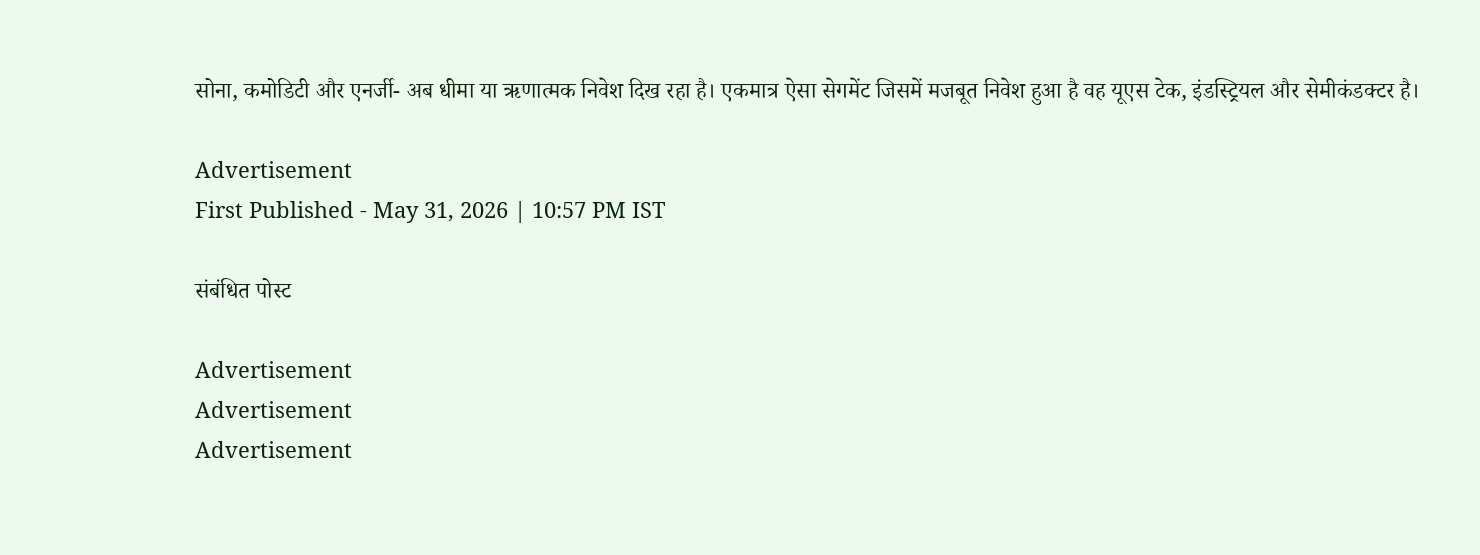सोना, कमोडिटी और एनर्जी- अब धीमा या ऋणात्मक निवेश दिख रहा है। एकमात्र ऐसा सेगमेंट जिसमें मजबूत निवेश हुआ है वह यूएस टेक, इंडस्ट्रियल और सेमीकंडक्टर है।

Advertisement
First Published - May 31, 2026 | 10:57 PM IST

संबंधित पोस्ट

Advertisement
Advertisement
Advertisement